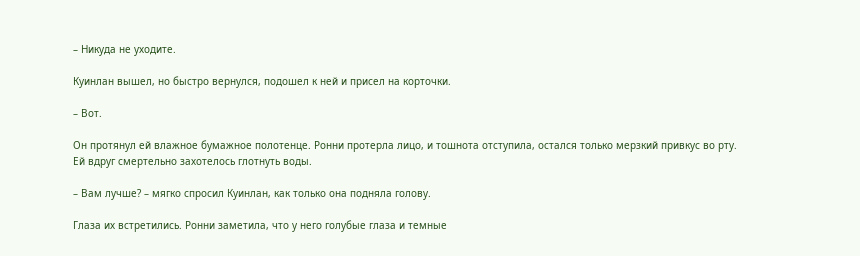– Никуда не уходите.

Куинлан вышел, но быстро вернулся, подошел к ней и присел на корточки.

– Вот.

Он протянул ей влажное бумажное полотенце. Ронни протерла лицо, и тошнота отступила, остался только мерзкий привкус во рту. Ей вдруг смертельно захотелось глотнуть воды.

– Вам лучше? – мягко спросил Куинлан, как только она подняла голову.

Глаза их встретились. Ронни заметила, что у него голубые глаза и темные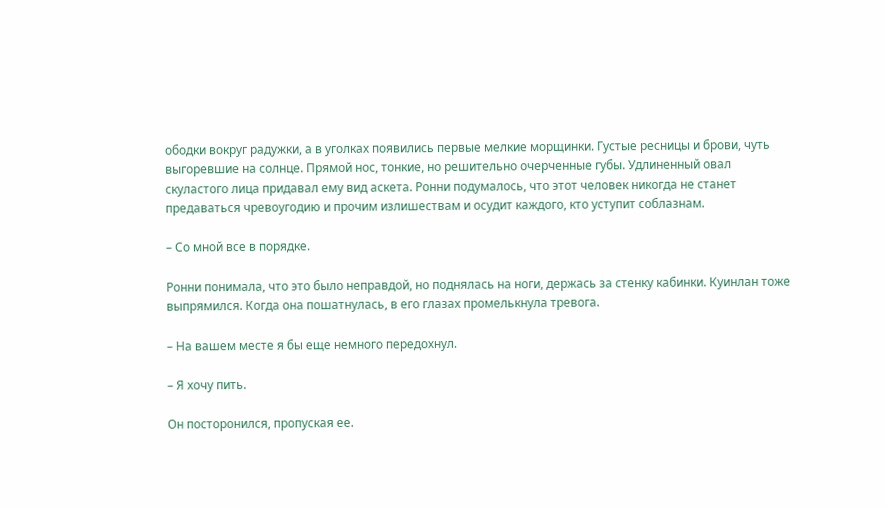ободки вокруг радужки, а в уголках появились первые мелкие морщинки. Густые ресницы и брови, чуть выгоревшие на солнце. Прямой нос, тонкие, но решительно очерченные губы. Удлиненный овал скуластого лица придавал ему вид аскета. Ронни подумалось, что этот человек никогда не станет предаваться чревоугодию и прочим излишествам и осудит каждого, кто уступит соблазнам.

– Со мной все в порядке.

Ронни понимала, что это было неправдой, но поднялась на ноги, держась за стенку кабинки. Куинлан тоже выпрямился. Когда она пошатнулась, в его глазах промелькнула тревога.

– На вашем месте я бы еще немного передохнул.

– Я хочу пить.

Он посторонился, пропуская ее.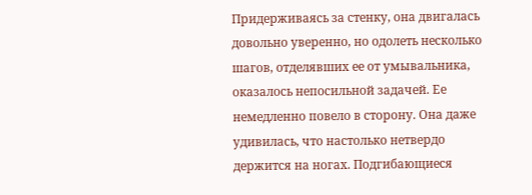Придерживаясь за стенку, она двигалась довольно уверенно, но одолеть несколько шагов, отделявших ее от умывальника, оказалось непосильной задачей. Ее немедленно повело в сторону. Она даже удивилась, что настолько нетвердо держится на ногах. Подгибающиеся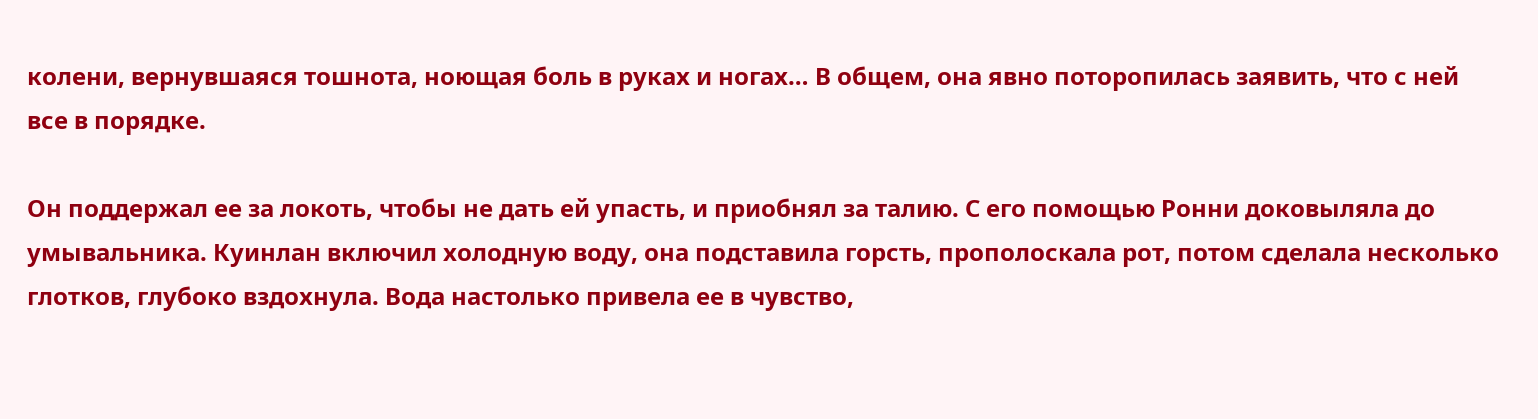колени, вернувшаяся тошнота, ноющая боль в руках и ногах… В общем, она явно поторопилась заявить, что с ней все в порядке.

Он поддержал ее за локоть, чтобы не дать ей упасть, и приобнял за талию. С его помощью Ронни доковыляла до умывальника. Куинлан включил холодную воду, она подставила горсть, прополоскала рот, потом сделала несколько глотков, глубоко вздохнула. Вода настолько привела ее в чувство,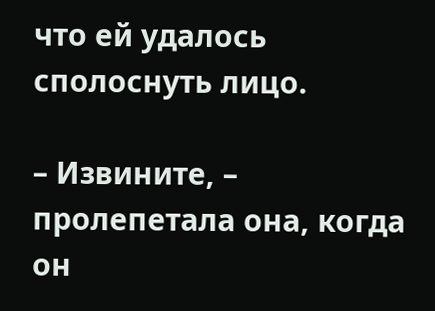что ей удалось сполоснуть лицо.

– Извините, – пролепетала она, когда он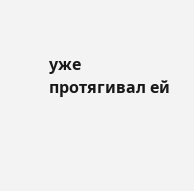уже протягивал ей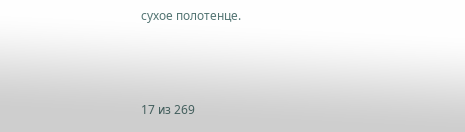сухое полотенце.



17 из 269